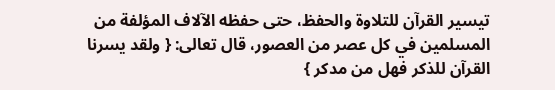تيسير القرآن للتلاوة والحفظ، حتى حفظه الآلاف المؤلفة من المسلمين في كل عصر من العصور، قال تعالى: { ولقد يسرنا القرآن للذكر فهل من مدكر }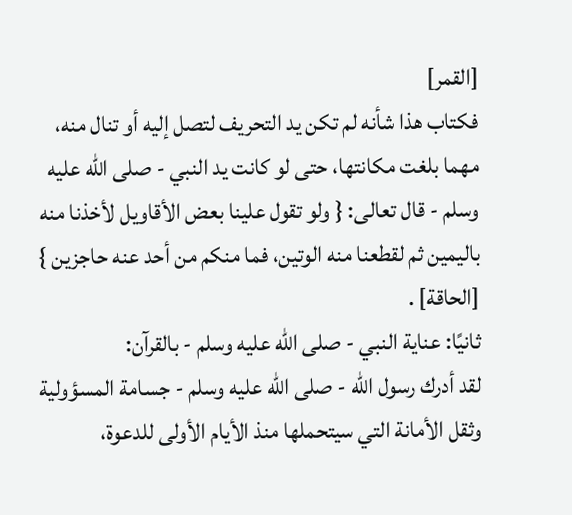[القمر]
فكتاب هذا شأنه لم تكن يد التحريف لتصل إليه أو تنال منه، مهما بلغت مكانتها، حتى لو كانت يد النبي - صلى الله عليه وسلم - قال تعالى: { ولو تقول علينا بعض الأقاويل لأخذنا منه باليمين ثم لقطعنا منه الوتين، فما منكم من أحد عنه حاجزين } [الحاقة] .
ثانيًا: عناية النبي - صلى الله عليه وسلم - بالقرآن:
لقد أدرك رسول الله - صلى الله عليه وسلم - جسامة المسؤولية وثقل الأمانة التي سيتحملها منذ الأيام الأولى للدعوة،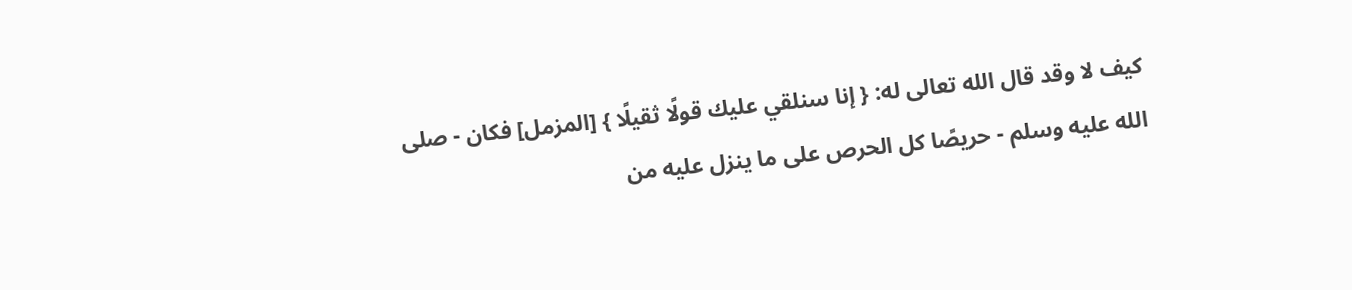كيف لا وقد قال الله تعالى له: { إنا سنلقي عليك قولًا ثقيلًا } [المزمل] فكان - صلى الله عليه وسلم - حريصًا كل الحرص على ما ينزل عليه من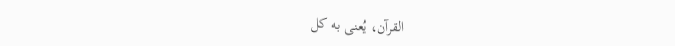القرآن، يُعنى به كل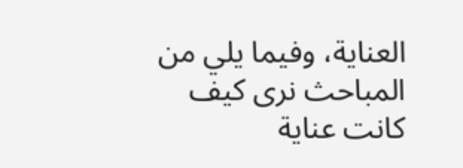العناية، وفيما يلي من المباحث نرى كيف كانت عناية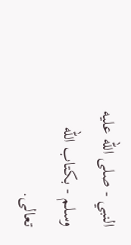النبي - صلى الله عليه وسلم - بكتاب الله تعالى.